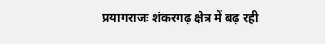प्रयागराजः शंकरगढ़ क्षेत्र में बढ़ रही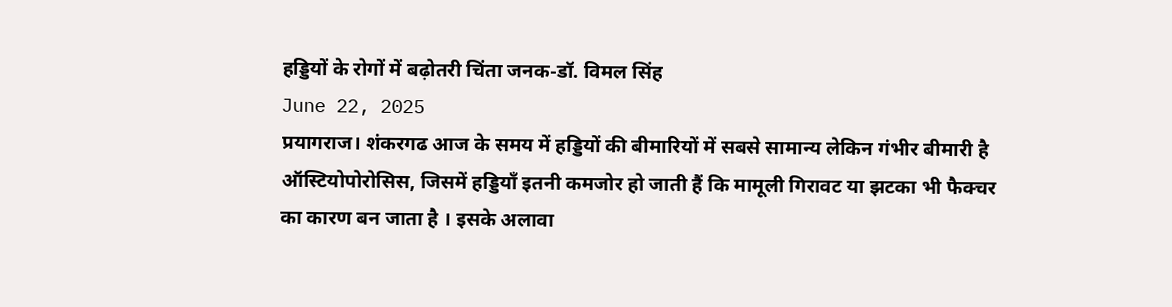हड्डियों के रोगों में बढ़ोतरी चिंता जनक-डॉ. विमल सिंह
June 22, 2025
प्रयागराज। शंकरगढ आज के समय में हड्डियों की बीमारियों में सबसे सामान्य लेकिन गंभीर बीमारी है ऑस्टियोपोरोसिस, जिसमें हड्डियाँ इतनी कमजोर हो जाती हैं कि मामूली गिरावट या झटका भी फैक्चर का कारण बन जाता है । इसके अलावा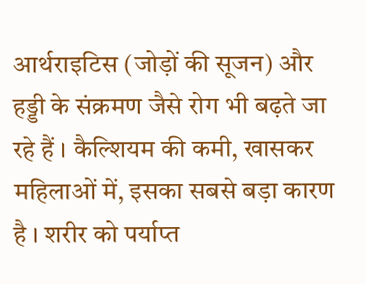आर्थराइटिस (जोड़ों की सूजन) और हड्डी के संक्रमण जैसे रोग भी बढ़ते जा रहे हैं । कैल्शियम की कमी, खासकर महिलाओं में, इसका सबसे बड़ा कारण है । शरीर को पर्याप्त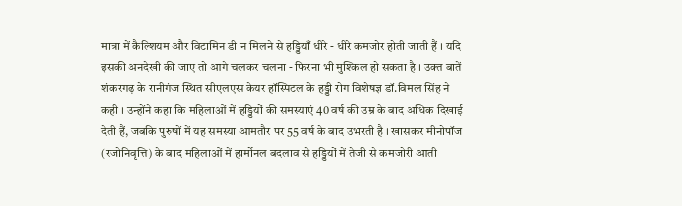मात्रा में कैल्शियम और विटामिन डी न मिलने से हड्डियाँ धीरे - धीरे कमजोर होती जाती हैं । यदि इसकी अनदेखी की जाए तो आगे चलकर चलना - फिरना भी मुश्किल हो सकता है । उक्त बातें शंकरगढ़ के रानीगंज स्थित सीएलएस केयर हॉस्पिटल के हड्डी रोग विशेषज्ञ डॉ.विमल सिंह ने कही । उन्होंने कहा कि महिलाओं में हड्डियों की समस्याएं 40 वर्ष की उम्र के बाद अधिक दिखाई देती हैं, जबकि पुरुषों में यह समस्या आमतौर पर 55 वर्ष के बाद उभरती है । खासकर मीनोपॉज (रजोनिवृत्ति) के बाद महिलाओं में हार्मोनल बदलाव से हड्डियों में तेजी से कमजोरी आती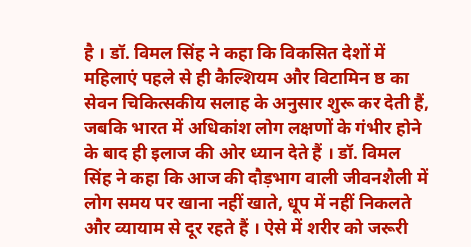है । डॉ. विमल सिंह ने कहा कि विकसित देशों में महिलाएं पहले से ही कैल्शियम और विटामिन ष्ठ का सेवन चिकित्सकीय सलाह के अनुसार शुरू कर देती हैं, जबकि भारत में अधिकांश लोग लक्षणों के गंभीर होने के बाद ही इलाज की ओर ध्यान देते हैं । डॉ. विमल सिंह ने कहा कि आज की दौड़भाग वाली जीवनशैली में लोग समय पर खाना नहीं खाते, धूप में नहीं निकलते और व्यायाम से दूर रहते हैं । ऐसे में शरीर को जरूरी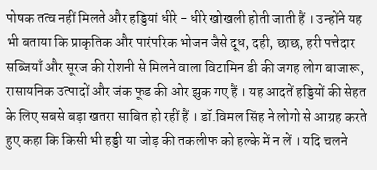पोषक तत्व नहीं मिलते और हड्डियां धीरे - धीरे खोखली होती जाती हैं । उन्होंने यह भी बताया कि प्राकृतिक और पारंपरिक भोजन जैसे दूध, दही, छाछ, हरी पत्तेदार सब्जियाँ और सूरज की रोशनी से मिलने वाला विटामिन डी की जगह लोग बाजारू, रासायनिक उत्पादों और जंक फूड की ओर झुक गए हैं । यह आदतें हड्डियों की सेहत के लिए सबसे बड़ा खतरा साबित हो रहीं हैं । डॉ.विमल सिंह ने लोगो से आग्रह करते हुए कहा कि किसी भी हड्डी या जोड़ की तकलीफ को हल्के में न लें । यदि चलने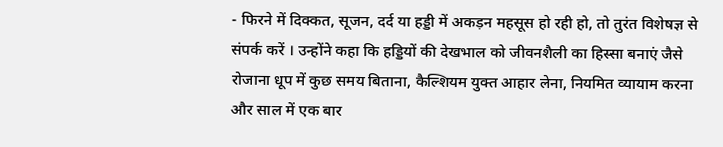- फिरने में दिक्कत, सूजन, दर्द या हड्डी में अकड़न महसूस हो रही हो, तो तुरंत विशेषज्ञ से संपर्क करें । उन्होंने कहा कि हड्डियों की देखभाल को जीवनशैली का हिस्सा बनाएं जैसे रोजाना धूप में कुछ समय बिताना, कैल्शियम युक्त आहार लेना, नियमित व्यायाम करना और साल में एक बार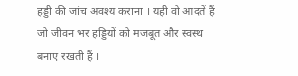हड्डी की जांच अवश्य कराना । यही वो आदतें हैं जो जीवन भर हड्डियों को मजबूत और स्वस्थ बनाए रखती हैं ।